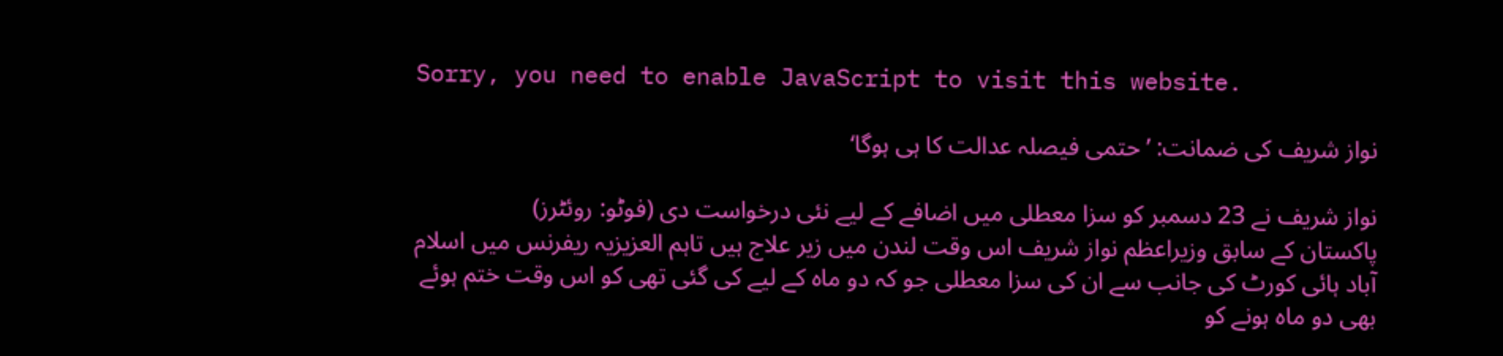Sorry, you need to enable JavaScript to visit this website.

نواز شریف کی ضمانت: ’حتمی فیصلہ عدالت کا ہی ہوگا‘

نواز شریف نے 23 دسمبر کو سزا معطلی میں اضافے کے لیے نئی درخواست دی (فوٹو: روئٹرز)
پاکستان کے سابق وزیراعظم نواز شریف اس وقت لندن میں زیر علاج ہیں تاہم العزیزیہ ریفرنس میں اسلام آباد ہائی کورٹ کی جانب سے ان کی سزا معطلی جو کہ دو ماہ کے لیے کی گئی تھی کو اس وقت ختم ہوئے بھی دو ماہ ہونے کو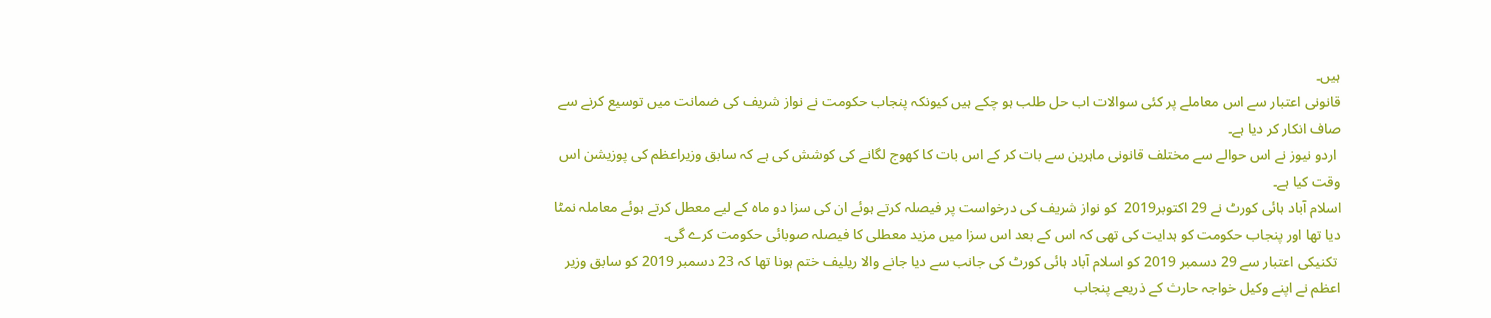ہیں۔
قانونی اعتبار سے اس معاملے پر کئی سوالات اب حل طلب ہو چکے ہیں کیونکہ پنجاب حکومت نے نواز شریف کی ضمانت میں توسیع کرنے سے صاف انکار کر دیا ہے۔
 اردو نیوز نے اس حوالے سے مختلف قانونی ماہرین سے بات کر کے اس بات کا کھوج لگانے کی کوشش کی ہے کہ سابق وزیراعظم کی پوزیشن اس وقت کیا ہے۔
اسلام آباد ہائی کورٹ نے 29 اکتوبر2019  کو نواز شریف کی درخواست پر فیصلہ کرتے ہوئے ان کی سزا دو ماہ کے لیے معطل کرتے ہوئے معاملہ نمٹا دیا تھا اور پنجاب حکومت کو ہدایت کی تھی کہ اس کے بعد اس سزا میں مزید معطلی کا فیصلہ صوبائی حکومت کرے گی۔
 تکنیکی اعتبار سے 29 دسمبر 2019 کو اسلام آباد ہائی کورٹ کی جانب سے دیا جانے والا ریلیف ختم ہونا تھا کہ 23 دسمبر 2019 کو سابق وزیر اعظم نے اپنے وکیل خواجہ حارث کے ذریعے پنجاب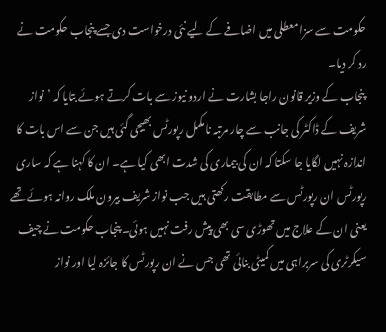حکومت سے سزا معطلی میں اضافے کے لیے نئی درخواست دی جسے پنجاب حکومت نے رد کر دیا۔
 پنجاب کے وزیر قانون راجا بشارت نے اردو نیوز سے بات کرتے ہوئے بتایا کہ ’نواز شریف کے ڈاکٹر کی جانب سے چار مرتبہ نامکمل رپورٹس بھیجی گئی ہیں جن سے اس بات کا اندازہ نہیں لگایا جا سکتا کہ ان کی بیماری کی شدت ابھی کیا ہے۔ ان کا کہنا ہے کہ ساری رپورٹس ان رپورٹس سے مطابقت رکھتی ہیں جب نواز شریف بیرون ملک روانہ ہوئے تھے یعنی ان کے علاج میں تھوڑی سی بھی پیش رفت نہیں ہوئی۔ پنجاب حکومت نے چیف سیکرٹری کی سربراہی میں کمیٹی بنائی تھی جس نے ان رپورٹس کا جائزہ لیا اور نواز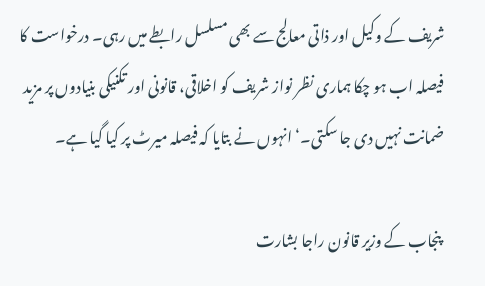شریف کے وکیل اور ذاتی معالج سے بھی مسلسل رابطے میں رہی۔ درخواست کا فیصلہ اب ہو چکا ہماری نظر نواز شریف کو اخلاقی، قانونی اور تکنیکی بنیادوں پر مزید ضمانت نہیں دی جا سکتی۔‘ انہوں نے بتایا کہ فیصلہ میرٹ پر کیا گیا ہے۔

 پنجاب کے وزیر قانون راجا بشارت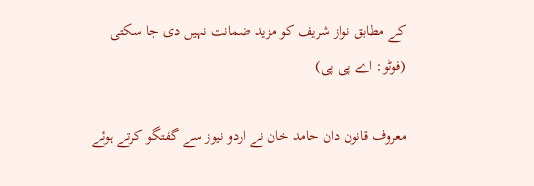کے مطابق نواز شریف کو مزید ضمانت نہیں دی جا سکتی (فوٹو: اے پی پی)

معروف قانون دان حامد خان نے اردو نیوز سے گفتگو کرتے ہوئے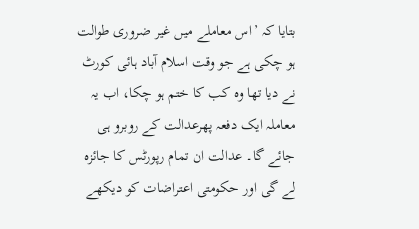بتایا کہ ’اس معاملے میں غیر ضروری طوالت ہو چکی ہے جو وقت اسلام آباد ہائی کورٹ نے دیا تھا وہ کب کا ختم ہو چکا، اب یہ معاملہ ایک دفعہ پھرعدالت کے روبرو ہی جائے گا۔ عدالت ان تمام رپورٹس کا جائزہ لے گی اور حکومتی اعتراضات کو دیکھے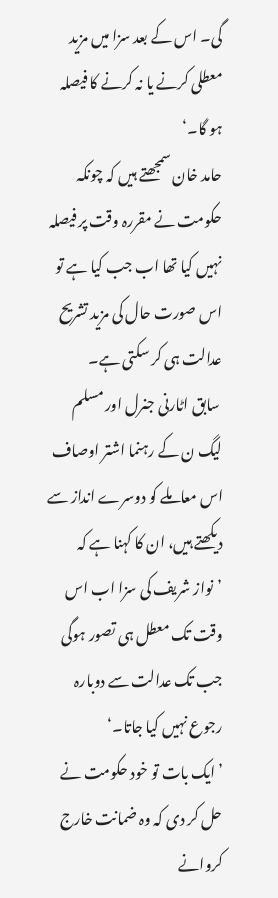گی۔ اس کے بعد سزا میں مزید معطلی کرنے یا نہ کرنے کا فیصلہ ہو گا۔‘
حامد خان سمجھتے ہیں کہ چونکہ حکومت نے مقررہ وقت پر فیصلہ نہیں کیا تھا اب جب کیا ہے تو اس صورت حال کی مزید تشریح عدالت ہی کر سکتی ہے۔
 سابق اٹارنی جنرل اور مسلم لیگ ن کے رہنما اشتر اوصاف اس معاملے کو دوسرے انداز سے دیکھتے ہیں، ان کا کہنا ہے کہ ’نواز شریف کی سزا اب اس وقت تک معطل ہی تصور ہوگی جب تک عدالت سے دوبارہ رجوع نہیں کیا جاتا۔‘
’ایک بات تو خود حکومت نے حل کر دی کہ وہ ضمانت خارج کروانے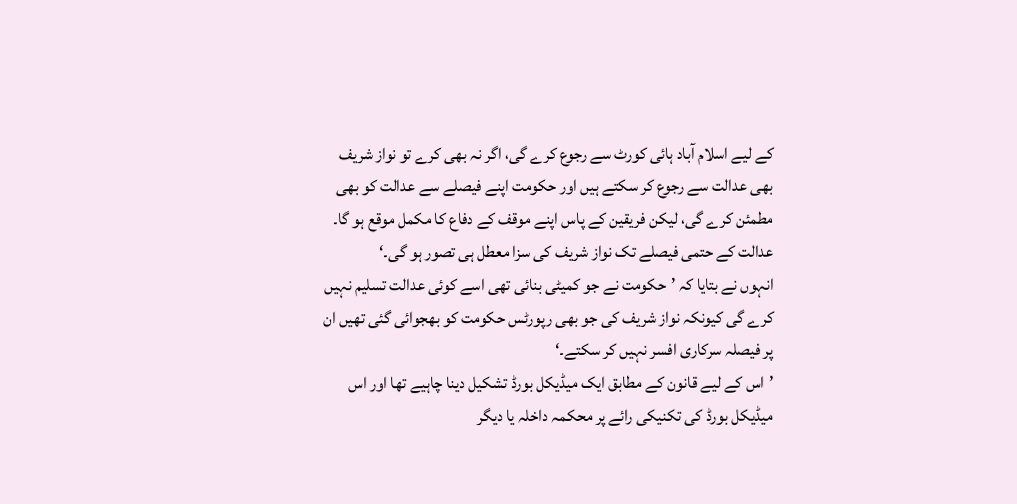کے لیے اسلام آباد ہائی کورٹ سے رجوع کرے گی، اگر نہ بھی کرے تو نواز شریف بھی عدالت سے رجوع کر سکتے ہیں اور حکومت اپنے فیصلے سے عدالت کو بھی مطمئن کرے گی، لیکن فریقین کے پاس اپنے موقف کے دفاع کا مکمل موقع ہو گا۔ عدالت کے حتمی فیصلے تک نواز شریف کی سزا معطل ہی تصور ہو گی۔‘
انہوں نے بتایا کہ ’حکومت نے جو کمیٹی بنائی تھی اسے کوئی عدالت تسلیم نہیں کرے گی کیونکہ نواز شریف کی جو بھی رپورٹس حکومت کو بھجوائی گئی تھیں ان پر فیصلہ سرکاری افسر نہیں کر سکتے۔‘
’اس کے لیے قانون کے مطابق ایک میڈیکل بورڈ تشکیل دینا چاہیے تھا اور اس میڈیکل بورڈ کی تکنیکی رائے پر محکمہ داخلہ یا دیگر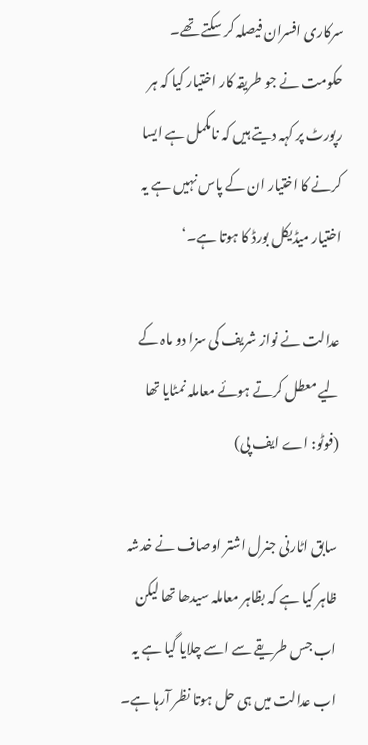سرکاری افسران فیصلہ کر سکتے تھے۔ حکومت نے جو طریقہ کار اختیار کیا کہ ہر رپورٹ پر کہہ دیتے ہیں کہ نامکمل ہے ایسا کرنے کا اختیار ان کے پاس نہیں ہے یہ اختیار میڈیکل بورڈ کا ہوتا ہے۔‘

عدالت نے نواز شریف کی سزا دو ماہ کے لیے معطل کرتے ہوئے معاملہ نمٹایا تھا (فوٹو: اے ایف پی)

سابق اٹارنی جنرل اشتر اوصاف نے خدشہ ظاہر کیا ہے کہ بظاہر معاملہ سیدھا تھا لیکن اب جس طریقے سے اسے چلایا گیا ہے یہ اب عدالت میں ہی حل ہوتا نظر آرہا ہے۔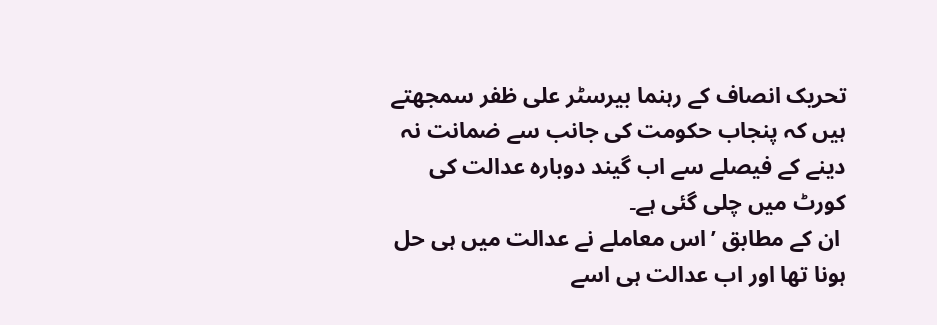تحریک انصاف کے رہنما بیرسٹر علی ظفر سمجھتے ہیں کہ پنجاب حکومت کی جانب سے ضمانت نہ دینے کے فیصلے سے اب گیند دوبارہ عدالت کی کورٹ میں چلی گئی ہے۔
 ان کے مطابق ’اس معاملے نے عدالت میں ہی حل ہونا تھا اور اب عدالت ہی اسے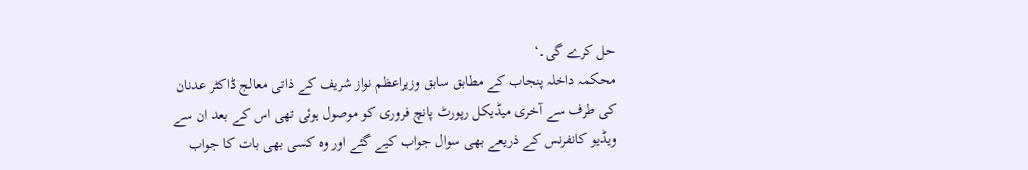حل کرے گی۔‘
محکمہ داخلہ پنجاب کے مطابق سابق وزیراعظم نواز شریف کے ذاتی معالج ڈاکٹر عدنان کی طرف سے آخری میڈیکل رپورٹ پانچ فروری کو موصول ہوئی تھی اس کے بعد ان سے ویڈیو کانفرنس کے ذریعے بھی سوال جواب کیے گئے اور وہ کسی بھی بات کا جواب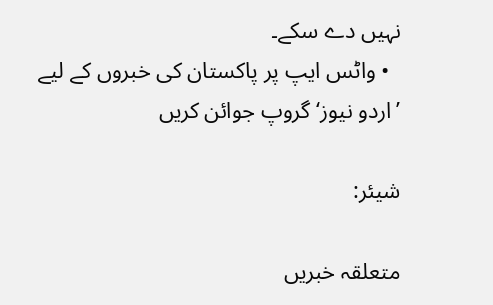نہیں دے سکے۔
  • واٹس ایپ پر پاکستان کی خبروں کے لیے ’اردو نیوز‘ گروپ جوائن کریں

شیئر:

متعلقہ خبریں